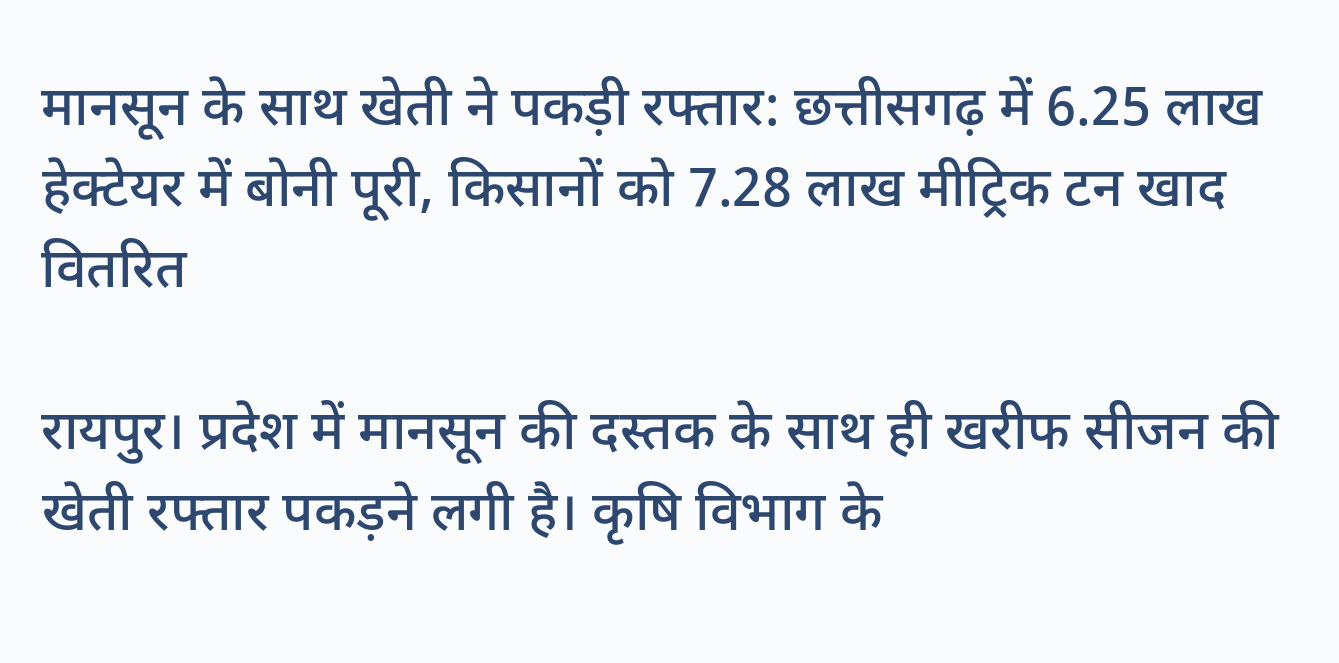मानसून के साथ खेती ने पकड़ी रफ्तार: छत्तीसगढ़ में 6.25 लाख हेक्टेयर में बोनी पूरी, किसानों को 7.28 लाख मीट्रिक टन खाद वितरित

रायपुर। प्रदेश में मानसून की दस्तक के साथ ही खरीफ सीजन की खेती रफ्तार पकड़ने लगी है। कृषि विभाग के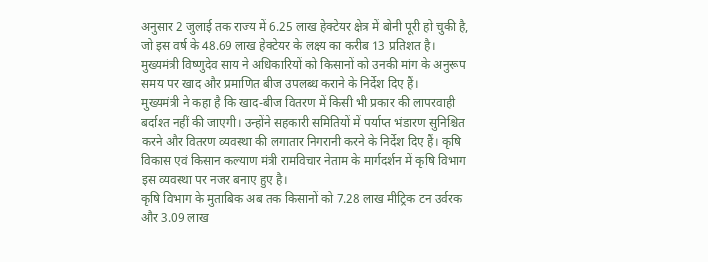अनुसार 2 जुलाई तक राज्य में 6.25 लाख हेक्टेयर क्षेत्र में बोनी पूरी हो चुकी है, जो इस वर्ष के 48.69 लाख हेक्टेयर के लक्ष्य का करीब 13 प्रतिशत है। मुख्यमंत्री विष्णुदेव साय ने अधिकारियों को किसानों को उनकी मांग के अनुरूप समय पर खाद और प्रमाणित बीज उपलब्ध कराने के निर्देश दिए हैं।
मुख्यमंत्री ने कहा है कि खाद-बीज वितरण में किसी भी प्रकार की लापरवाही बर्दाश्त नहीं की जाएगी। उन्होंने सहकारी समितियों में पर्याप्त भंडारण सुनिश्चित करने और वितरण व्यवस्था की लगातार निगरानी करने के निर्देश दिए हैं। कृषि विकास एवं किसान कल्याण मंत्री रामविचार नेताम के मार्गदर्शन में कृषि विभाग इस व्यवस्था पर नजर बनाए हुए है।
कृषि विभाग के मुताबिक अब तक किसानों को 7.28 लाख मीट्रिक टन उर्वरक और 3.09 लाख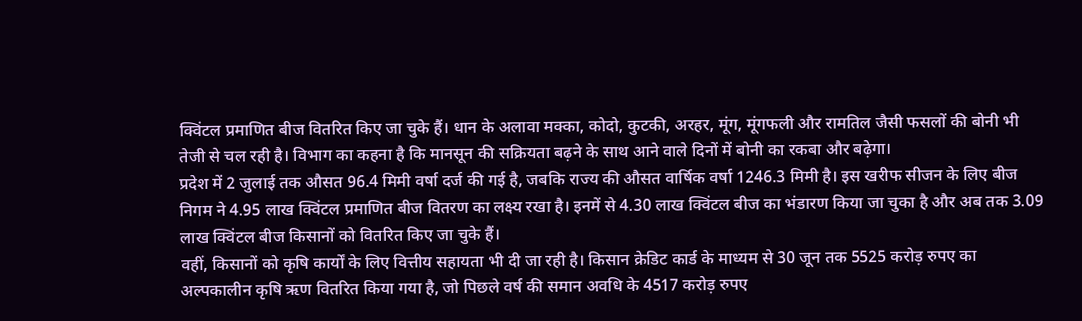क्विंटल प्रमाणित बीज वितरित किए जा चुके हैं। धान के अलावा मक्का, कोदो, कुटकी, अरहर, मूंग, मूंगफली और रामतिल जैसी फसलों की बोनी भी तेजी से चल रही है। विभाग का कहना है कि मानसून की सक्रियता बढ़ने के साथ आने वाले दिनों में बोनी का रकबा और बढ़ेगा।
प्रदेश में 2 जुलाई तक औसत 96.4 मिमी वर्षा दर्ज की गई है, जबकि राज्य की औसत वार्षिक वर्षा 1246.3 मिमी है। इस खरीफ सीजन के लिए बीज निगम ने 4.95 लाख क्विंटल प्रमाणित बीज वितरण का लक्ष्य रखा है। इनमें से 4.30 लाख क्विंटल बीज का भंडारण किया जा चुका है और अब तक 3.09 लाख क्विंटल बीज किसानों को वितरित किए जा चुके हैं।
वहीं, किसानों को कृषि कार्यों के लिए वित्तीय सहायता भी दी जा रही है। किसान क्रेडिट कार्ड के माध्यम से 30 जून तक 5525 करोड़ रुपए का अल्पकालीन कृषि ऋण वितरित किया गया है, जो पिछले वर्ष की समान अवधि के 4517 करोड़ रुपए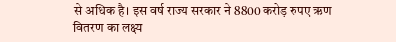से अधिक है। इस वर्ष राज्य सरकार ने 8800 करोड़ रुपए ऋण वितरण का लक्ष्य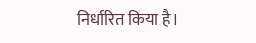निर्धारित किया है।